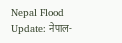Nepal Flood Update: नेपाल-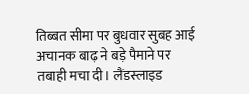तिब्बत सीमा पर बुधवार सुबह आई अचानक बाढ़ ने बड़े पैमाने पर तबाही मचा दी। लैंडस्लाइड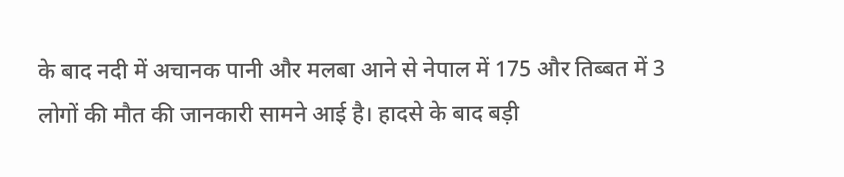के बाद नदी में अचानक पानी और मलबा आने से नेपाल में 175 और तिब्बत में 3 लोगों की मौत की जानकारी सामने आई है। हादसे के बाद बड़ी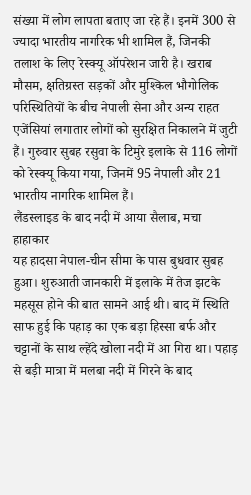संख्या में लोग लापता बताए जा रहे हैं। इनमें 300 से ज्यादा भारतीय नागरिक भी शामिल हैं, जिनकी तलाश के लिए रेस्क्यू ऑपरेशन जारी है। खराब मौसम, क्षतिग्रस्त सड़कों और मुश्किल भौगोलिक परिस्थितियों के बीच नेपाली सेना और अन्य राहत एजेंसियां लगातार लोगों को सुरक्षित निकालने में जुटी हैं। गुरुवार सुबह रसुवा के टिमुरे इलाके से 116 लोगों को रेस्क्यू किया गया, जिनमें 95 नेपाली और 21 भारतीय नागरिक शामिल हैं।
लैंडस्लाइड के बाद नदी में आया सैलाब, मचा हाहाकार
यह हादसा नेपाल-चीन सीमा के पास बुधवार सुबह हुआ। शुरुआती जानकारी में इलाके में तेज झटके महसूस होने की बात सामने आई थी। बाद में स्थिति साफ हुई कि पहाड़ का एक बड़ा हिस्सा बर्फ और चट्टानों के साथ ल्हेंदे खोला नदी में आ गिरा था। पहाड़ से बड़ी मात्रा में मलबा नदी में गिरने के बाद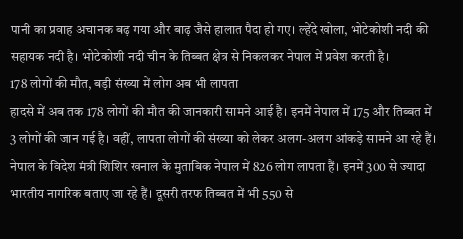पानी का प्रवाह अचानक बढ़ गया और बाढ़ जैसे हालात पैदा हो गए। ल्हेंदे खोला, भोटेकोशी नदी की सहायक नदी है। भोटेकोशी नदी चीन के तिब्बत क्षेत्र से निकलकर नेपाल में प्रवेश करती है।
178 लोगों की मौत, बड़ी संख्या में लोग अब भी लापता
हादसे में अब तक 178 लोगों की मौत की जानकारी सामने आई है। इनमें नेपाल में 175 और तिब्बत में 3 लोगों की जान गई है। वहीं, लापता लोगों की संख्या को लेकर अलग-अलग आंकड़े सामने आ रहे हैं। नेपाल के विदेश मंत्री शिशिर खनाल के मुताबिक नेपाल में 826 लोग लापता हैं। इनमें 300 से ज्यादा भारतीय नागरिक बताए जा रहे हैं। दूसरी तरफ तिब्बत में भी 550 से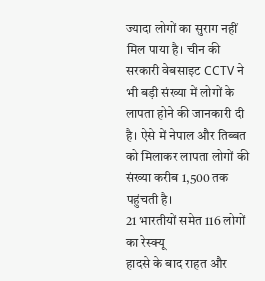ज्यादा लोगों का सुराग नहीं मिल पाया है। चीन की सरकारी वेबसाइट CCTV ने भी बड़ी संख्या में लोगों के लापता होने की जानकारी दी है। ऐसे में नेपाल और तिब्बत को मिलाकर लापता लोगों की संख्या करीब 1,500 तक पहुंचती है।
21 भारतीयों समेत 116 लोगों का रेस्क्यू
हादसे के बाद राहत और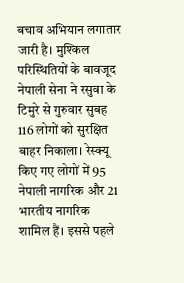बचाव अभियान लगातार जारी है। मुश्किल परिस्थितियों के बावजूद नेपाली सेना ने रसुवा के टिमुरे से गुरुवार सुबह 116 लोगों को सुरक्षित बाहर निकाला। रेस्क्यू किए गए लोगों में 95 नेपाली नागरिक और 21 भारतीय नागरिक शामिल हैं। इससे पहले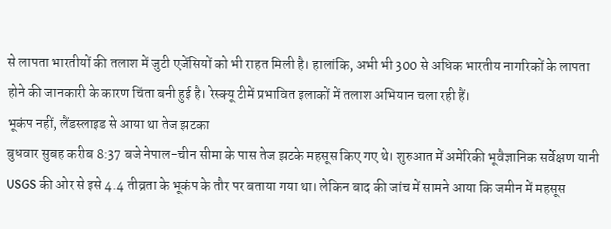से लापता भारतीयों की तलाश में जुटी एजेंसियों को भी राहत मिली है। हालांकि, अभी भी 300 से अधिक भारतीय नागरिकों के लापता होने की जानकारी के कारण चिंता बनी हुई है। रेस्क्यू टीमें प्रभावित इलाकों में तलाश अभियान चला रही हैं।
भूकंप नहीं, लैंडस्लाइड से आया था तेज झटका
बुधवार सुबह करीब 8:37 बजे नेपाल-चीन सीमा के पास तेज झटके महसूस किए गए थे। शुरुआत में अमेरिकी भूवैज्ञानिक सर्वेक्षण यानी USGS की ओर से इसे 4.4 तीव्रता के भूकंप के तौर पर बताया गया था। लेकिन बाद की जांच में सामने आया कि जमीन में महसूस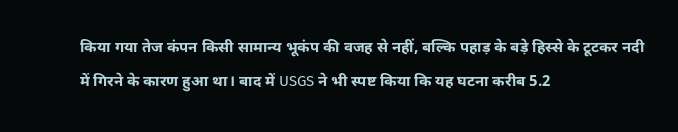किया गया तेज कंपन किसी सामान्य भूकंप की वजह से नहीं, बल्कि पहाड़ के बड़े हिस्से के टूटकर नदी में गिरने के कारण हुआ था। बाद में USGS ने भी स्पष्ट किया कि यह घटना करीब 5.2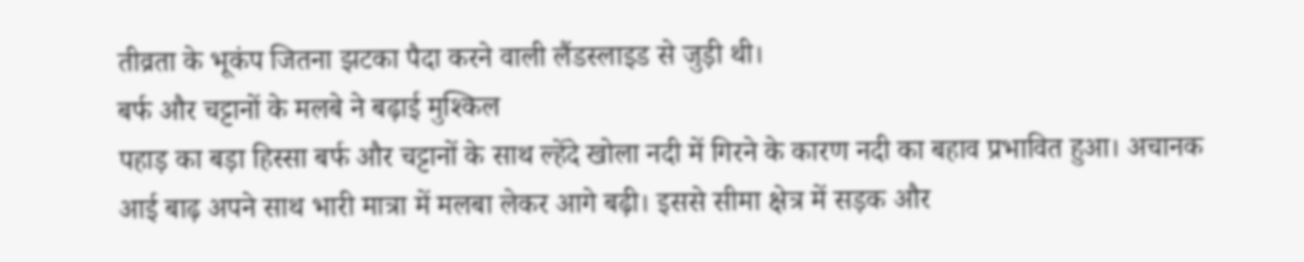तीव्रता के भूकंप जितना झटका पैदा करने वाली लैंडस्लाइड से जुड़ी थी।
बर्फ और चट्टानों के मलबे ने बढ़ाई मुश्किल
पहाड़ का बड़ा हिस्सा बर्फ और चट्टानों के साथ ल्हेंदे खोला नदी में गिरने के कारण नदी का बहाव प्रभावित हुआ। अचानक आई बाढ़ अपने साथ भारी मात्रा में मलबा लेकर आगे बढ़ी। इससे सीमा क्षेत्र में सड़क और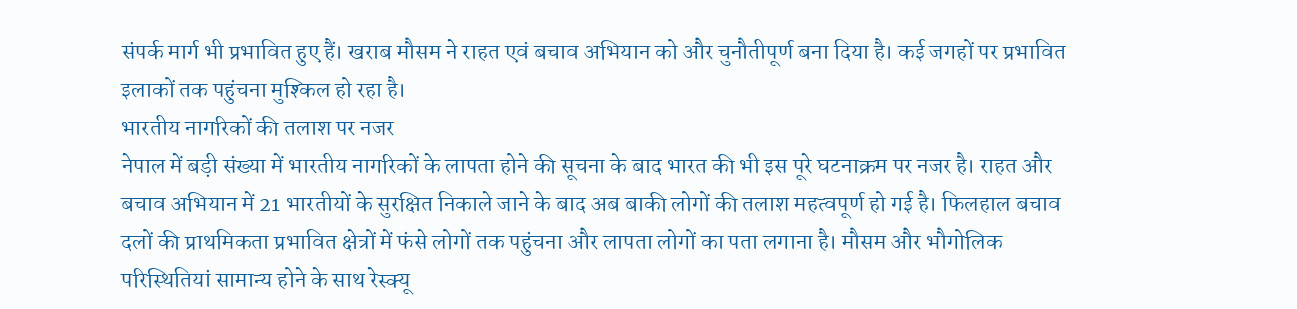संपर्क मार्ग भी प्रभावित हुए हैं। खराब मौसम ने राहत एवं बचाव अभियान को और चुनौतीपूर्ण बना दिया है। कई जगहों पर प्रभावित इलाकों तक पहुंचना मुश्किल हो रहा है।
भारतीय नागरिकों की तलाश पर नजर
नेपाल में बड़ी संख्या में भारतीय नागरिकों के लापता होने की सूचना के बाद भारत की भी इस पूरे घटनाक्रम पर नजर है। राहत और बचाव अभियान में 21 भारतीयों के सुरक्षित निकाले जाने के बाद अब बाकी लोगों की तलाश महत्वपूर्ण हो गई है। फिलहाल बचाव दलों की प्राथमिकता प्रभावित क्षेत्रों में फंसे लोगों तक पहुंचना और लापता लोगों का पता लगाना है। मौसम और भौगोलिक परिस्थितियां सामान्य होने के साथ रेस्क्यू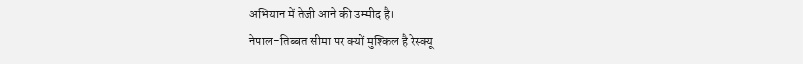अभियान में तेजी आने की उम्मीद है।
नेपाल-तिब्बत सीमा पर क्यों मुश्किल है रेस्क्यू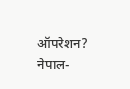ऑपरेशन?
नेपाल-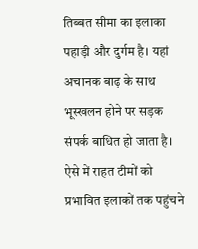तिब्बत सीमा का इलाका पहाड़ी और दुर्गम है। यहां अचानक बाढ़ के साथ भूस्खलन होने पर सड़क संपर्क बाधित हो जाता है। ऐसे में राहत टीमों को प्रभावित इलाकों तक पहुंचने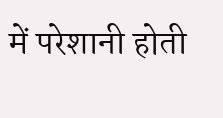में परेशानी होती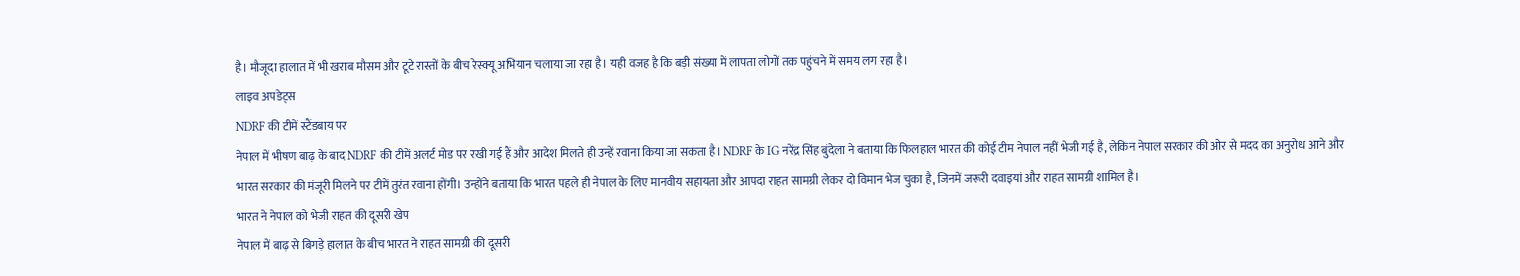है। मौजूदा हालात में भी खराब मौसम और टूटे रास्तों के बीच रेस्क्यू अभियान चलाया जा रहा है। यही वजह है कि बड़ी संख्या में लापता लोगों तक पहुंचने में समय लग रहा है।
लाइव अपडेट्स
NDRF की टीमें स्टैंडबाय पर
नेपाल में भीषण बाढ़ के बाद NDRF की टीमें अलर्ट मोड पर रखी गई हैं और आदेश मिलते ही उन्हें रवाना किया जा सकता है। NDRF के IG नरेंद्र सिंह बुंदेला ने बताया कि फिलहाल भारत की कोई टीम नेपाल नहीं भेजी गई है, लेकिन नेपाल सरकार की ओर से मदद का अनुरोध आने और भारत सरकार की मंजूरी मिलने पर टीमें तुरंत रवाना होंगी। उन्होंने बताया कि भारत पहले ही नेपाल के लिए मानवीय सहायता और आपदा राहत सामग्री लेकर दो विमान भेज चुका है, जिनमें जरूरी दवाइयां और राहत सामग्री शामिल है।
भारत ने नेपाल को भेजी राहत की दूसरी खेप
नेपाल में बाढ़ से बिगड़े हालात के बीच भारत ने राहत सामग्री की दूसरी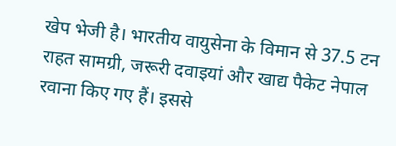खेप भेजी है। भारतीय वायुसेना के विमान से 37.5 टन राहत सामग्री, जरूरी दवाइयां और खाद्य पैकेट नेपाल रवाना किए गए हैं। इससे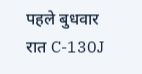पहले बुधवार रात C-130J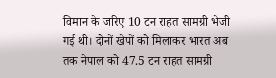विमान के जरिए 10 टन राहत सामग्री भेजी गई थी। दोनों खेपों को मिलाकर भारत अब तक नेपाल को 47.5 टन राहत सामग्री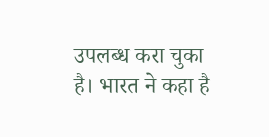उपलब्ध करा चुका है। भारत ने कहा है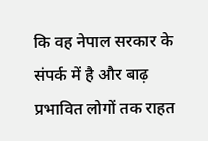कि वह नेपाल सरकार के संपर्क में है और बाढ़ प्रभावित लोगों तक राहत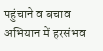पहुंचाने व बचाव अभियान में हरसंभव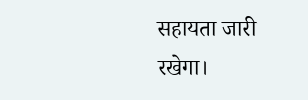सहायता जारी रखेगा।